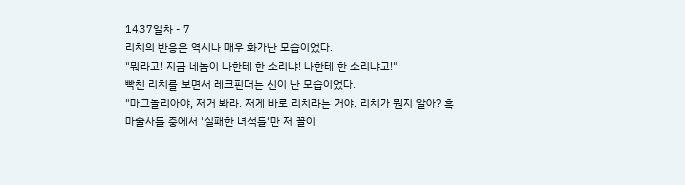1437일차 - 7
리치의 반응은 역시나 매우 화가난 모습이었다.
"뭐라고! 지금 네놈이 나한테 한 소리냐! 나한테 한 소리냐고!"
빡친 리치를 보면서 레크핀더는 신이 난 모습이었다.
"마그놀리아야, 저거 봐라. 저게 바로 리치라는 거야. 리치가 뭔지 알아? 흑마술사들 중에서 '실패한 녀석들'만 저 꼴이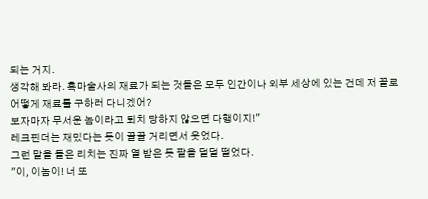되는 거지.
생각해 봐라. 흑마술사의 재료가 되는 것들은 모두 인간이나 외부 세상에 있는 건데 저 꼴로 어떻게 재료를 구하러 다니겠어?
보자마자 무서운 놈이라고 퇴치 당하지 않으면 다행이지!"
레크핀더는 재밌다는 듯이 끌끌 거리면서 웃었다.
그런 말을 들은 리치는 진짜 열 받은 듯 팔을 덜덜 떨었다.
"이, 이놈이! 너 또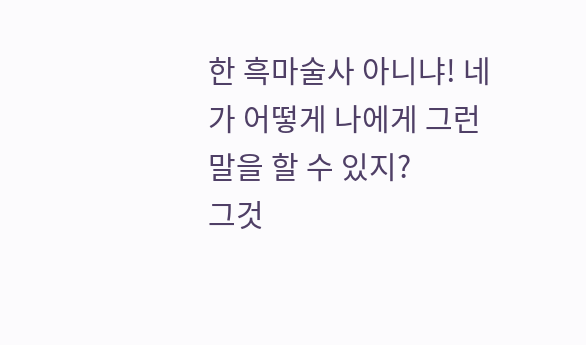한 흑마술사 아니냐! 네가 어떻게 나에게 그런 말을 할 수 있지?
그것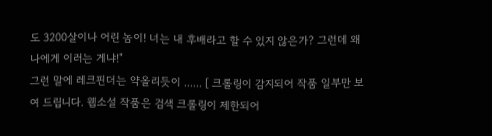도 3200살이나 어린 놈이! 너는 내 후배라고 할 수 있지 않은가? 그런데 왜 나에게 이러는 게냐!"
그런 말에 레크핀더는 약올리듯이 ...... [ 크롤링이 감지되어 작품 일부만 보여 드립니다. 웹소설 작품은 검색 크롤링이 제한되어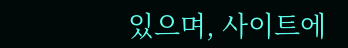있으며, 사이트에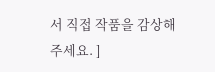서 직접 작품을 감상해 주세요. ]